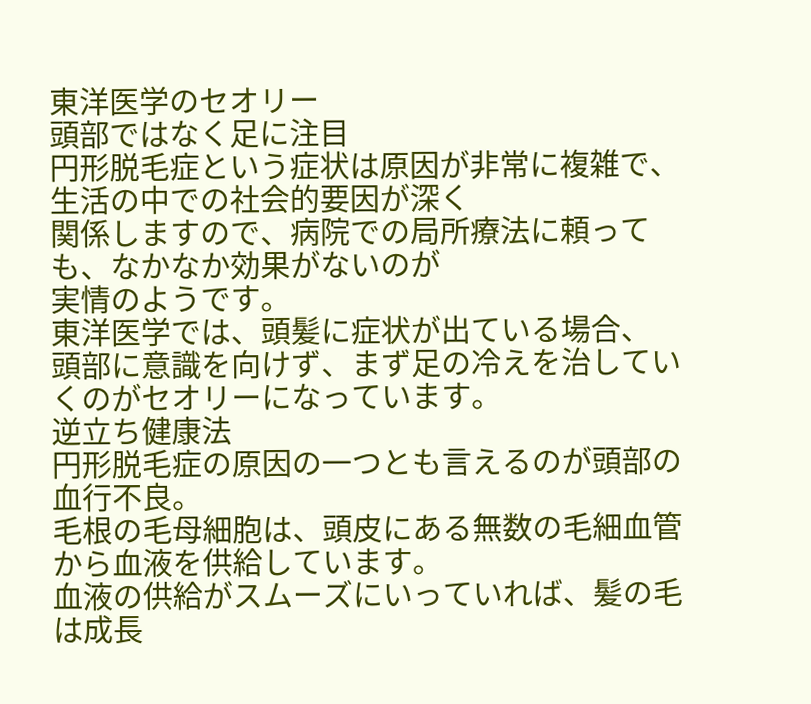東洋医学のセオリー
頭部ではなく足に注目
円形脱毛症という症状は原因が非常に複雑で、生活の中での社会的要因が深く
関係しますので、病院での局所療法に頼っても、なかなか効果がないのが
実情のようです。
東洋医学では、頭髪に症状が出ている場合、
頭部に意識を向けず、まず足の冷えを治していくのがセオリーになっています。
逆立ち健康法
円形脱毛症の原因の一つとも言えるのが頭部の血行不良。
毛根の毛母細胞は、頭皮にある無数の毛細血管から血液を供給しています。
血液の供給がスムーズにいっていれば、髪の毛は成長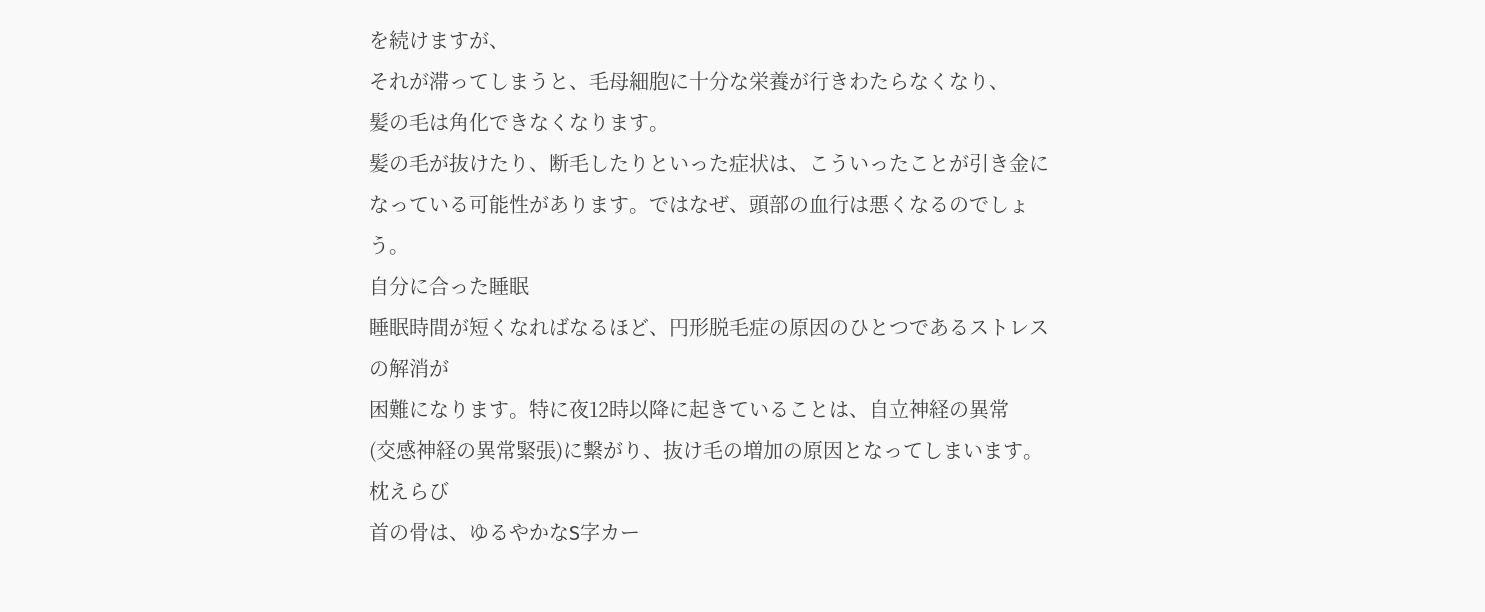を続けますが、
それが滞ってしまうと、毛母細胞に十分な栄養が行きわたらなくなり、
髪の毛は角化できなくなります。
髪の毛が抜けたり、断毛したりといった症状は、こういったことが引き金に
なっている可能性があります。ではなぜ、頭部の血行は悪くなるのでしょう。
自分に合った睡眠
睡眠時間が短くなればなるほど、円形脱毛症の原因のひとつであるストレスの解消が
困難になります。特に夜12時以降に起きていることは、自立神経の異常
(交感神経の異常緊張)に繋がり、抜け毛の増加の原因となってしまいます。
枕えらび
首の骨は、ゆるやかなS字カー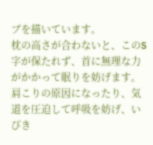ブを描いています。
枕の高さが合わないと、このS字が保たれず、首に無理な力がかかって眠りを妨げます。
肩こりの原因になったり、気道を圧迫して呼吸を妨げ、いびき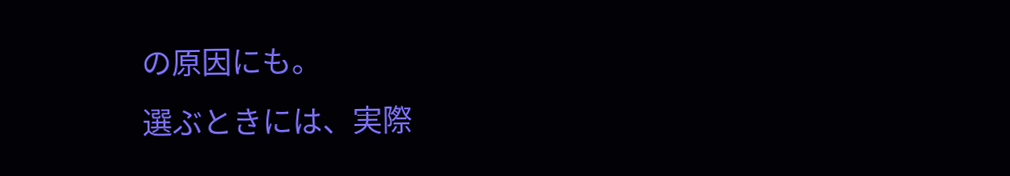の原因にも。
選ぶときには、実際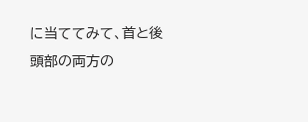に当ててみて、首と後頭部の両方の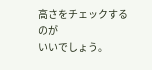高さをチェックするのが
いいでしょう。